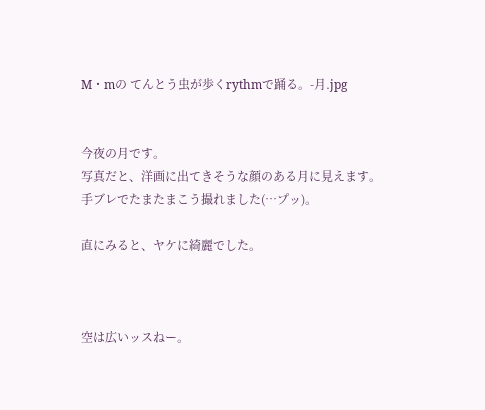M・mの てんとう虫が歩くrythmで踊る。-月.jpg


今夜の月です。
写真だと、洋画に出てきそうな顔のある月に見えます。
手ブレでたまたまこう撮れました(…プッ)。

直にみると、ヤケに綺麗でした。



空は広いッスねー。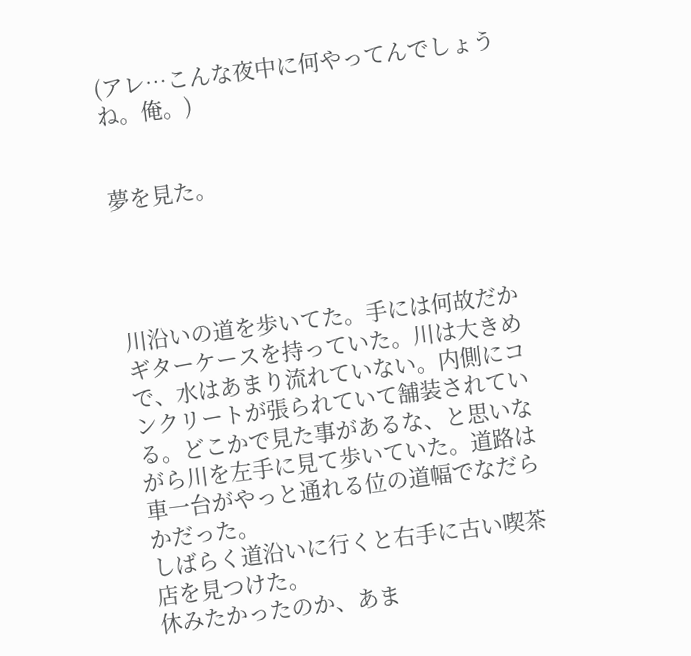(アレ…こんな夜中に何やってんでしょうね。俺。)


夢を見た。




川沿いの道を歩いてた。手には何故だかギターケースを持っていた。川は大きめで、水はあまり流れていない。内側にコンクリートが張られていて舗装されている。どこかで見た事があるな、と思いながら川を左手に見て歩いていた。道路は車一台がやっと通れる位の道幅でなだらかだった。
しばらく道沿いに行くと右手に古い喫茶店を見つけた。
休みたかったのか、あま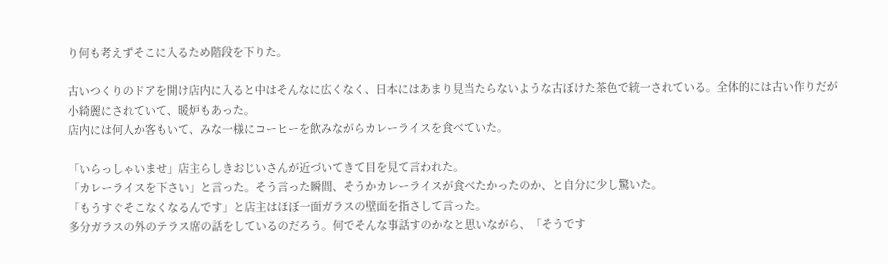り何も考えずそこに入るため階段を下りた。

古いつくりのドアを開け店内に入ると中はそんなに広くなく、日本にはあまり見当たらないような古ぼけた茶色で統一されている。全体的には古い作りだが小綺麗にされていて、暖炉もあった。
店内には何人か客もいて、みな一様にコーヒーを飲みながらカレーライスを食べていた。

「いらっしゃいませ」店主らしきおじいさんが近づいてきて目を見て言われた。
「カレーライスを下さい」と言った。そう言った瞬間、そうかカレーライスが食べたかったのか、と自分に少し驚いた。
「もうすぐそこなくなるんです」と店主はほぼ一面ガラスの壁面を指さして言った。
多分ガラスの外のテラス席の話をしているのだろう。何でそんな事話すのかなと思いながら、「そうです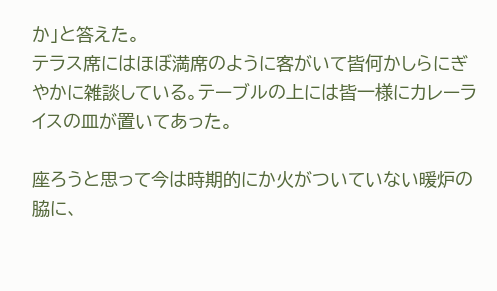か」と答えた。
テラス席にはほぼ満席のように客がいて皆何かしらにぎやかに雑談している。テーブルの上には皆一様にカレーライスの皿が置いてあった。

座ろうと思って今は時期的にか火がついていない暖炉の脇に、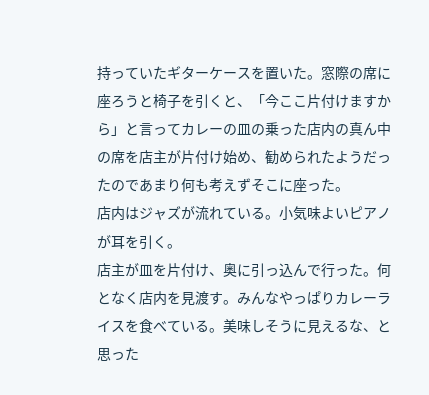持っていたギターケースを置いた。窓際の席に座ろうと椅子を引くと、「今ここ片付けますから」と言ってカレーの皿の乗った店内の真ん中の席を店主が片付け始め、勧められたようだったのであまり何も考えずそこに座った。
店内はジャズが流れている。小気味よいピアノが耳を引く。
店主が皿を片付け、奥に引っ込んで行った。何となく店内を見渡す。みんなやっぱりカレーライスを食べている。美味しそうに見えるな、と思った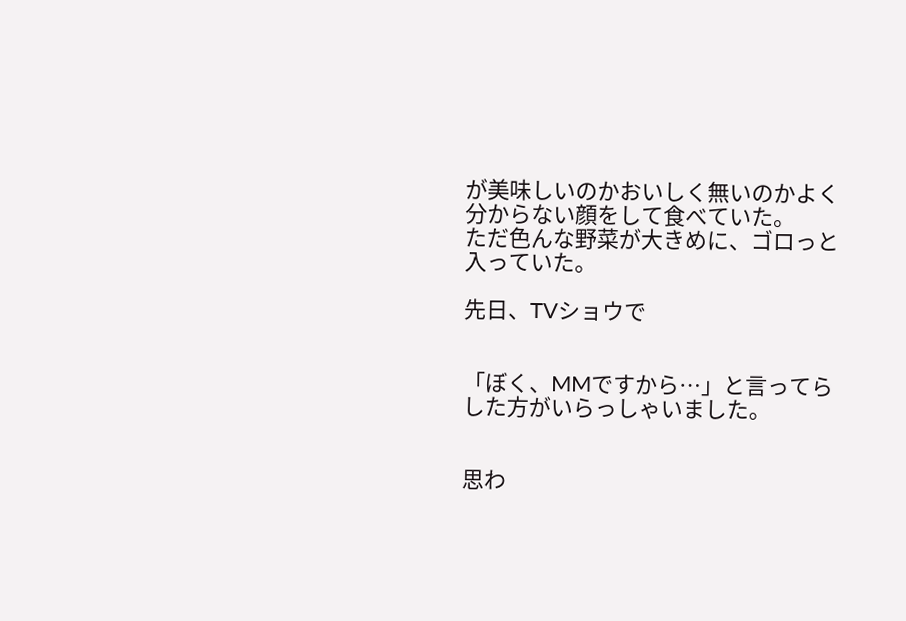が美味しいのかおいしく無いのかよく分からない顔をして食べていた。
ただ色んな野菜が大きめに、ゴロっと入っていた。

先日、TVショウで


「ぼく、MMですから…」と言ってらした方がいらっしゃいました。


思わ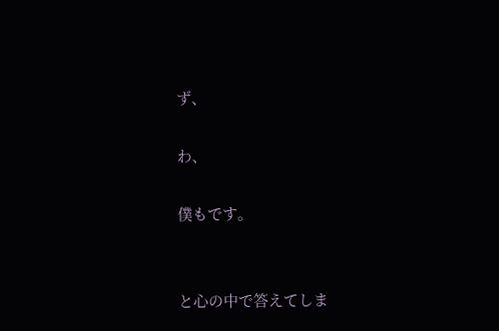ず、

わ、

僕もです。


と心の中で答えてしま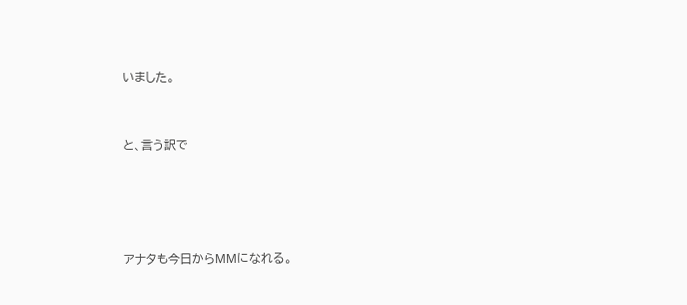いました。


と、言う訳で




アナタも今日からMMになれる。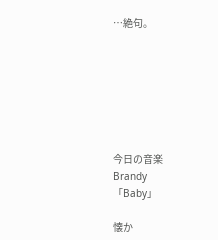…絶句。







今日の音楽
Brandy
「Baby」

懐か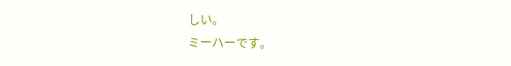しい。
ミーハーです。